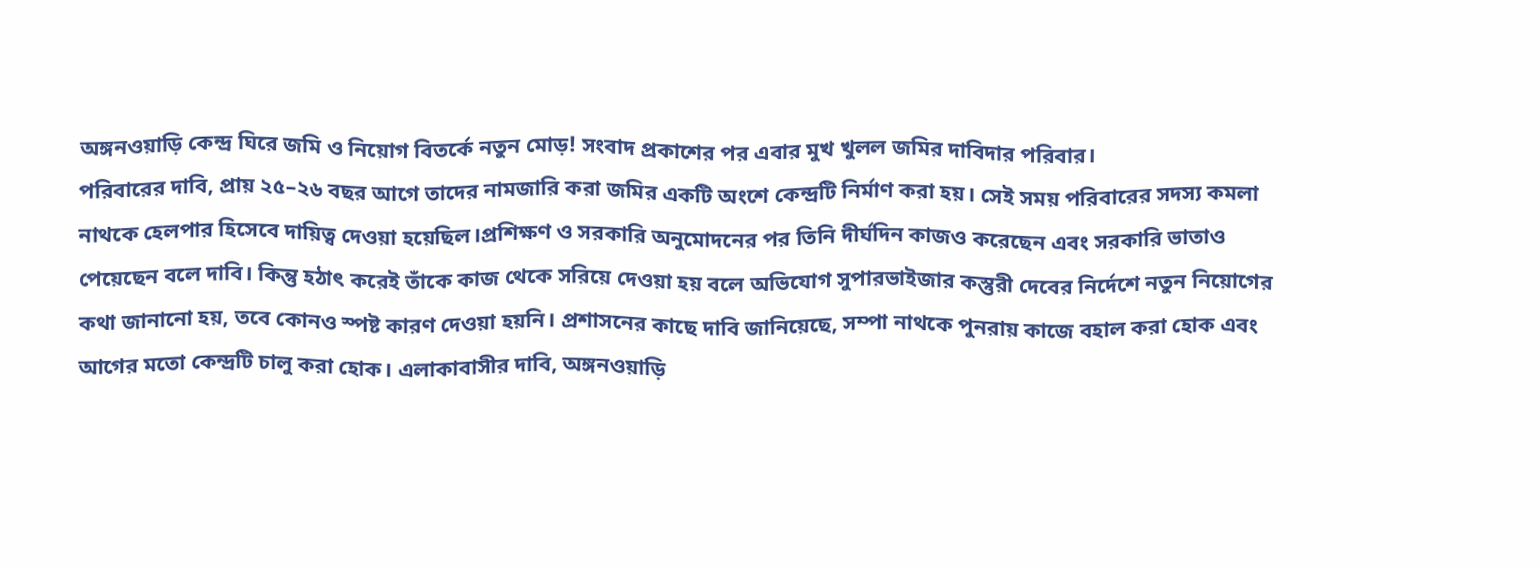অঙ্গনওয়াড়ি কেন্দ্র ঘিরে জমি ও নিয়োগ বিতর্কে নতুন মোড়! সংবাদ প্রকাশের পর এবার মুখ খুলল জমির দাবিদার পরিবার।
পরিবারের দাবি, প্রায় ২৫–২৬ বছর আগে তাদের নামজারি করা জমির একটি অংশে কেন্দ্রটি নির্মাণ করা হয়। সেই সময় পরিবারের সদস্য কমলা নাথকে হেলপার হিসেবে দায়িত্ব দেওয়া হয়েছিল।প্রশিক্ষণ ও সরকারি অনুমোদনের পর তিনি দীর্ঘদিন কাজও করেছেন এবং সরকারি ভাতাও পেয়েছেন বলে দাবি। কিন্তু হঠাৎ করেই তাঁকে কাজ থেকে সরিয়ে দেওয়া হয় বলে অভিযোগ সুপারভাইজার কস্তুরী দেবের নির্দেশে নতুন নিয়োগের কথা জানানো হয়, তবে কোনও স্পষ্ট কারণ দেওয়া হয়নি। প্রশাসনের কাছে দাবি জানিয়েছে, সম্পা নাথকে পুনরায় কাজে বহাল করা হোক এবং আগের মতো কেন্দ্রটি চালু করা হোক। এলাকাবাসীর দাবি, অঙ্গনওয়াড়ি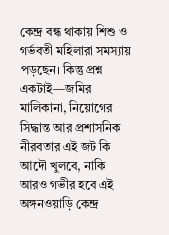কেন্দ্র বন্ধ থাকায় শিশু ও গর্ভবতী মহিলারা সমস্যায় পড়ছেন। কিন্তু প্রশ্ন একটাই—জমির মালিকানা, নিয়োগের সিদ্ধান্ত আর প্রশাসনিক নীরবতার এই জট কি আদৌ খুলবে, নাকি আরও গভীর হবে এই অঙ্গনওয়াড়ি কেন্দ্র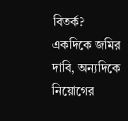বিতর্ক?
একদিকে জমির দাবি, অন্যদিকে নিয়োগের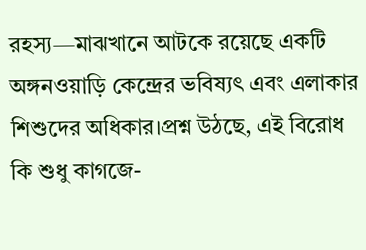রহস্য—মাঝখানে আটকে রয়েছে একটি অঙ্গনওয়াড়ি কেন্দ্রের ভবিষ্যৎ এবং এলাকার শিশুদের অধিকার।প্রশ্ন উঠছে, এই বিরোধ কি শুধু কাগজে-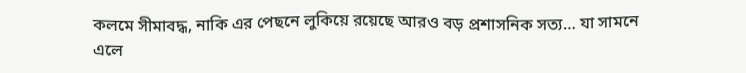কলমে সীমাবদ্ধ, নাকি এর পেছনে লুকিয়ে রয়েছে আরও বড় প্রশাসনিক সত্য… যা সামনে এলে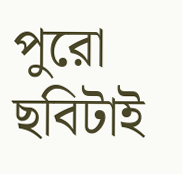পুরো ছবিটাই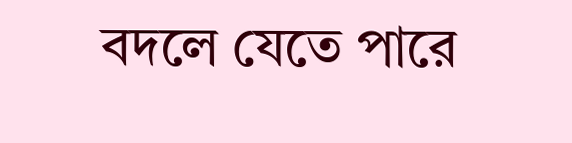বদলে যেতে পারে